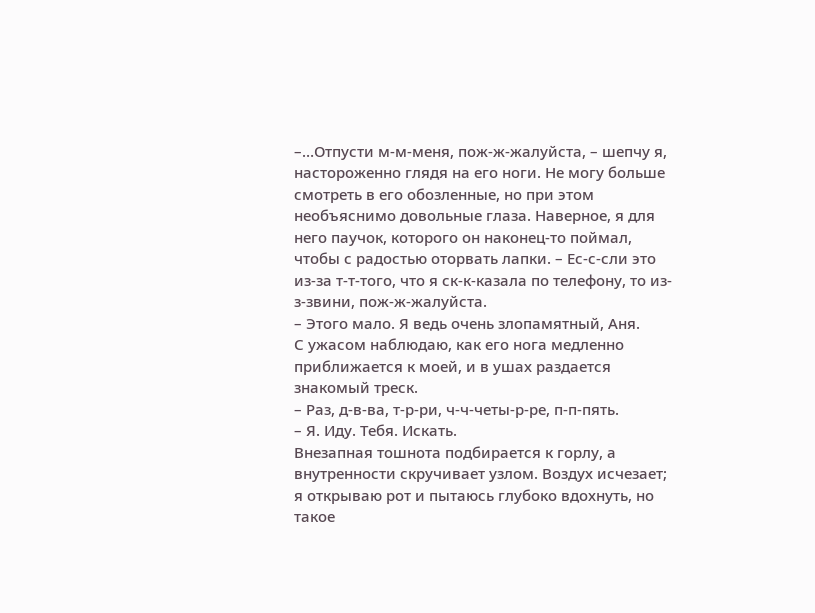–…Отпусти м-м-меня, пож-ж-жалуйста, – шепчу я, настороженно глядя на его ноги. Не могу больше смотреть в его обозленные, но при этом необъяснимо довольные глаза. Наверное, я для него паучок, которого он наконец-то поймал, чтобы с радостью оторвать лапки. – Ес-с-сли это из-за т-т-того, что я ск-к-казала по телефону, то из-з-звини, пож-ж-жалуйста.
– Этого мало. Я ведь очень злопамятный, Аня.
С ужасом наблюдаю, как его нога медленно приближается к моей, и в ушах раздается знакомый треск.
– Раз, д-в-ва, т-р-ри, ч-ч-четы-р-ре, п-п-пять.
– Я. Иду. Тебя. Искать.
Внезапная тошнота подбирается к горлу, а внутренности скручивает узлом. Воздух исчезает; я открываю рот и пытаюсь глубоко вдохнуть, но такое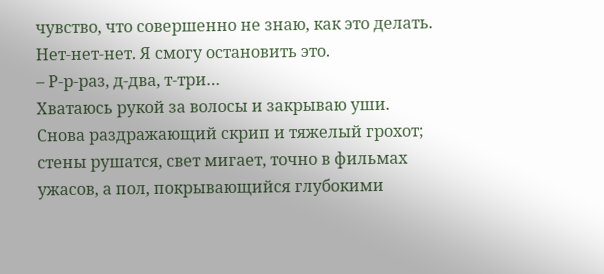чувство, что совершенно не знаю, как это делать.
Нет-нет-нет. Я смогу остановить это.
– Р-р-раз, д-два, т-три…
Хватаюсь рукой за волосы и закрываю уши.
Снова раздражающий скрип и тяжелый грохот; стены рушатся, свет мигает, точно в фильмах ужасов, а пол, покрывающийся глубокими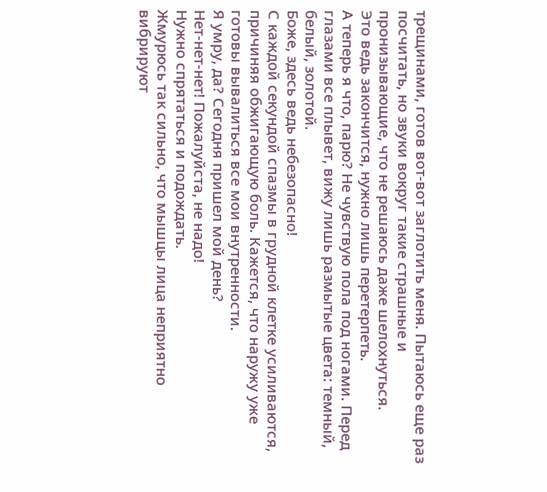трещинами, готов вот-вот заглотить меня. Пытаюсь еще раз посчитать, но звуки вокруг такие страшные и пронизывающие, что не решаюсь даже шелохнуться.
Это ведь закончится, нужно лишь перетерпеть.
А теперь я что, парю? Не чувствую пола под ногами. Перед глазами все плывет, вижу лишь размытые цвета: темный, белый, золотой.
Боже, здесь ведь небезопасно!
С каждой секундой спазмы в грудной клетке усиливаются, причиняя обжигающую боль. Кажется, что наружу уже готовы вывалиться все мои внутренности.
Я умру, да? Сегодня пришел мой день?
Нет-нет-нет! Пожалуйста, не надо!
Нужно спрятаться и подождать.
Жмурюсь так сильно, что мышцы лица неприятно вибрируют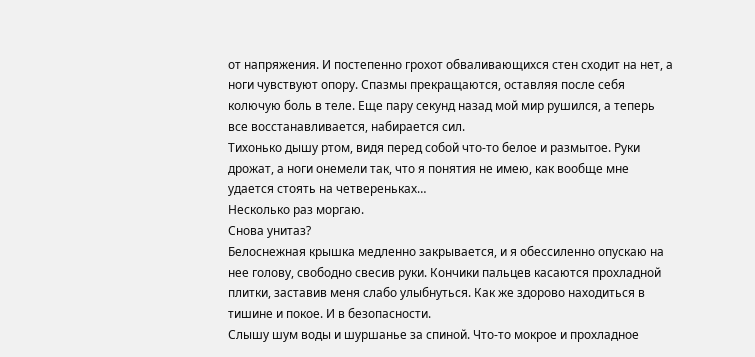от напряжения. И постепенно грохот обваливающихся стен сходит на нет, а ноги чувствуют опору. Спазмы прекращаются, оставляя после себя колючую боль в теле. Еще пару секунд назад мой мир рушился, а теперь все восстанавливается, набирается сил.
Тихонько дышу ртом, видя перед собой что-то белое и размытое. Руки дрожат, а ноги онемели так, что я понятия не имею, как вообще мне удается стоять на четвереньках…
Несколько раз моргаю.
Снова унитаз?
Белоснежная крышка медленно закрывается, и я обессиленно опускаю на нее голову, свободно свесив руки. Кончики пальцев касаются прохладной плитки, заставив меня слабо улыбнуться. Как же здорово находиться в тишине и покое. И в безопасности.
Слышу шум воды и шуршанье за спиной. Что-то мокрое и прохладное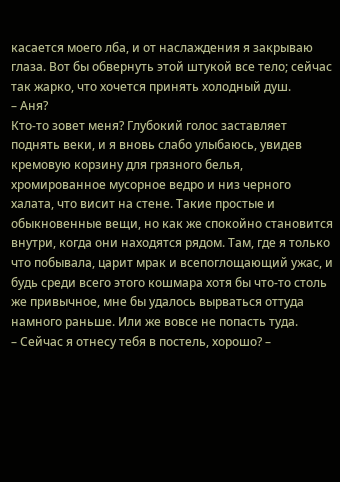касается моего лба, и от наслаждения я закрываю глаза. Вот бы обвернуть этой штукой все тело; сейчас так жарко, что хочется принять холодный душ.
– Аня?
Кто-то зовет меня? Глубокий голос заставляет поднять веки, и я вновь слабо улыбаюсь, увидев кремовую корзину для грязного белья, хромированное мусорное ведро и низ черного халата, что висит на стене. Такие простые и обыкновенные вещи, но как же спокойно становится внутри, когда они находятся рядом. Там, где я только что побывала, царит мрак и всепоглощающий ужас, и будь среди всего этого кошмара хотя бы что-то столь же привычное, мне бы удалось вырваться оттуда намного раньше. Или же вовсе не попасть туда.
– Сейчас я отнесу тебя в постель, хорошо? –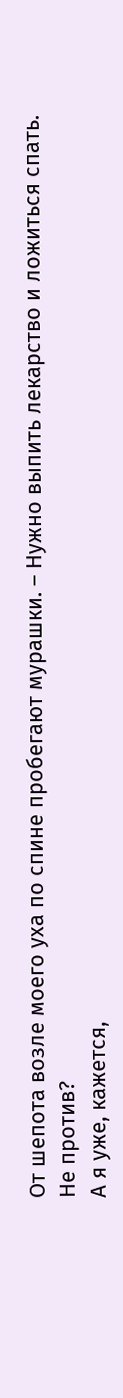От шепота возле моего уха по спине пробегают мурашки. – Нужно выпить лекарство и ложиться спать. Не против?
А я уже, кажется,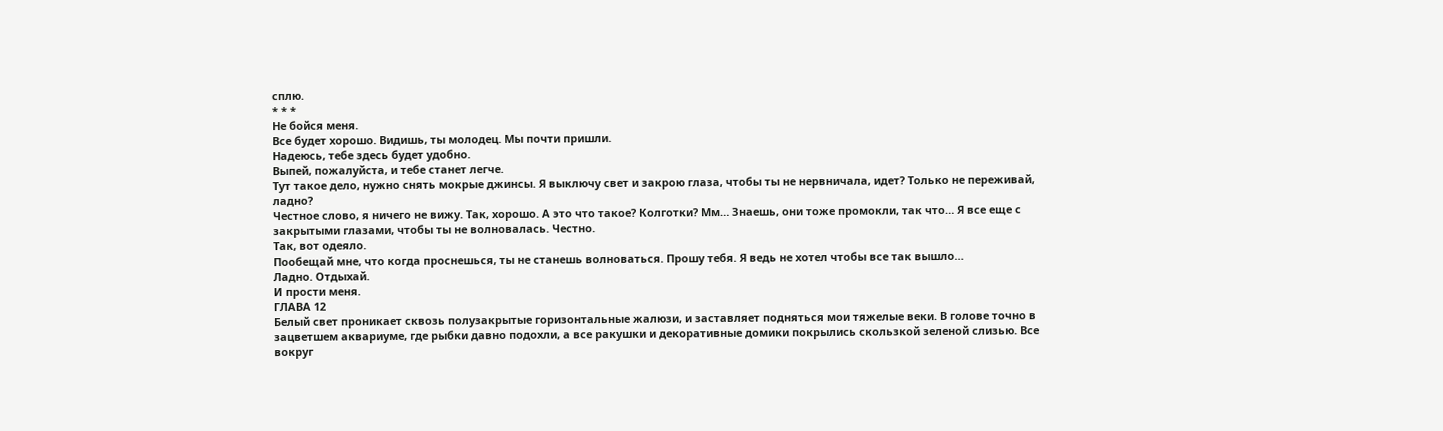сплю.
* * *
Не бойся меня.
Все будет хорошо. Видишь, ты молодец. Мы почти пришли.
Надеюсь, тебе здесь будет удобно.
Выпей, пожалуйста, и тебе станет легче.
Тут такое дело, нужно снять мокрые джинсы. Я выключу свет и закрою глаза, чтобы ты не нервничала, идет? Только не переживай, ладно?
Честное слово, я ничего не вижу. Так, хорошо. А это что такое? Колготки? Мм… Знаешь, они тоже промокли, так что… Я все еще с закрытыми глазами, чтобы ты не волновалась. Честно.
Так, вот одеяло.
Пообещай мне, что когда проснешься, ты не станешь волноваться. Прошу тебя. Я ведь не хотел чтобы все так вышло…
Ладно. Отдыхай.
И прости меня.
ГЛАВА 12
Белый свет проникает сквозь полузакрытые горизонтальные жалюзи, и заставляет подняться мои тяжелые веки. В голове точно в зацветшем аквариуме, где рыбки давно подохли, а все ракушки и декоративные домики покрылись скользкой зеленой слизью. Все вокруг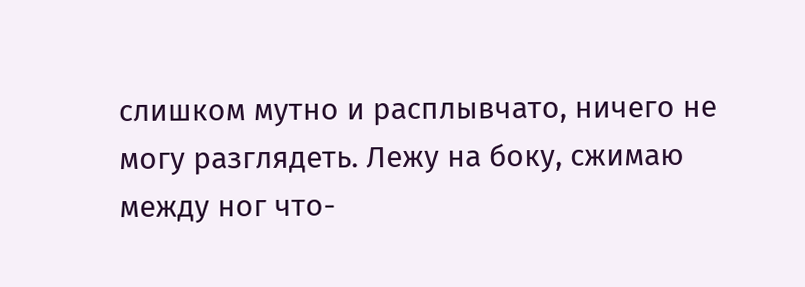слишком мутно и расплывчато, ничего не могу разглядеть. Лежу на боку, сжимаю между ног что-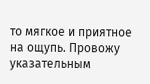то мягкое и приятное на ощупь. Провожу указательным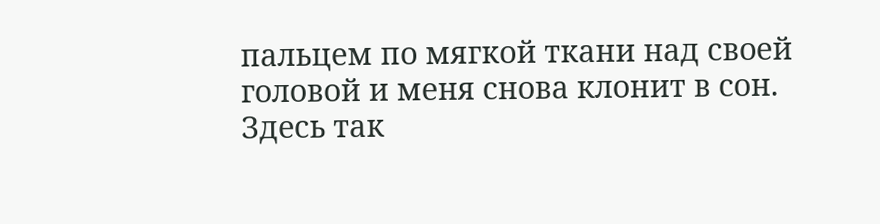пальцем по мягкой ткани над своей головой и меня снова клонит в сон. Здесь так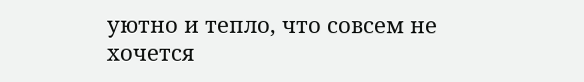уютно и тепло, что совсем не хочется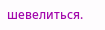шевелиться.